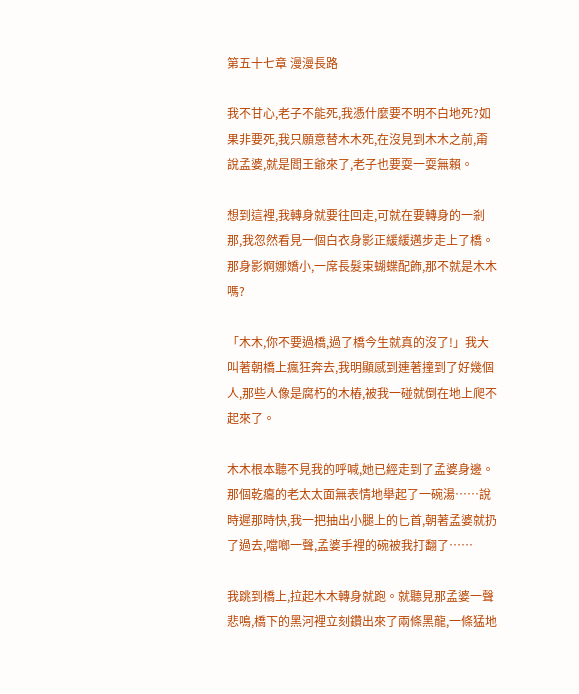第五十七章 漫漫長路

我不甘心,老子不能死,我憑什麼要不明不白地死?如果非要死,我只願意替木木死,在沒見到木木之前,甭說孟婆,就是閻王爺來了,老子也要耍一耍無賴。

想到這裡,我轉身就要往回走,可就在要轉身的一剎那,我忽然看見一個白衣身影正緩緩邁步走上了橋。那身影婀娜嬌小,一席長髮束蝴蝶配飾,那不就是木木嗎?

「木木,你不要過橋,過了橋今生就真的沒了!」我大叫著朝橋上瘋狂奔去,我明顯感到連著撞到了好幾個人,那些人像是腐朽的木樁,被我一碰就倒在地上爬不起來了。

木木根本聽不見我的呼喊,她已經走到了孟婆身邊。那個乾癟的老太太面無表情地舉起了一碗湯……說時遲那時快,我一把抽出小腿上的匕首,朝著孟婆就扔了過去,噹啷一聲,孟婆手裡的碗被我打翻了……

我跳到橋上,拉起木木轉身就跑。就聽見那孟婆一聲悲鳴,橋下的黑河裡立刻鑽出來了兩條黑龍,一條猛地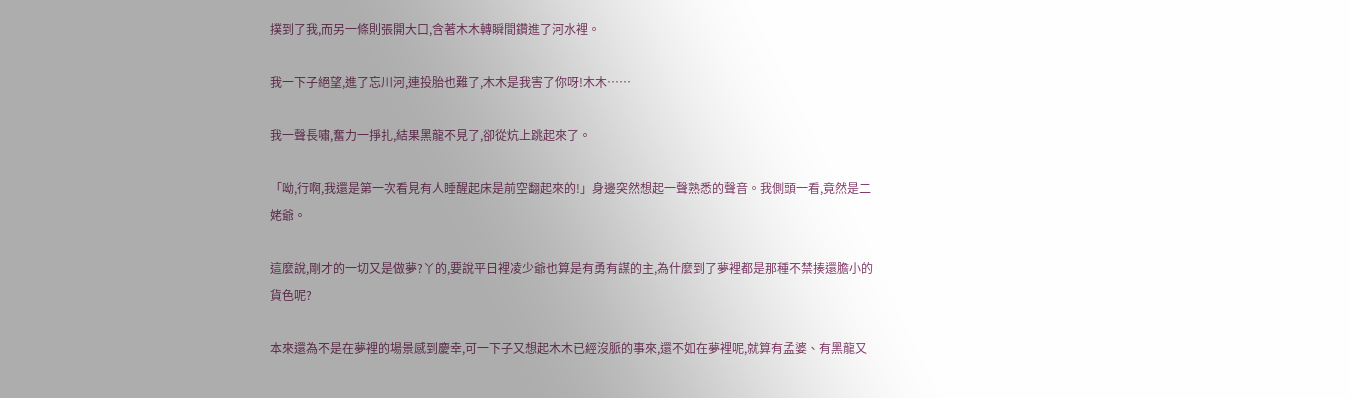撲到了我,而另一條則張開大口,含著木木轉瞬間鑽進了河水裡。

我一下子絕望,進了忘川河,連投胎也難了,木木是我害了你呀!木木……

我一聲長嘯,奮力一掙扎,結果黑龍不見了,卻從炕上跳起來了。

「呦,行啊,我還是第一次看見有人睡醒起床是前空翻起來的!」身邊突然想起一聲熟悉的聲音。我側頭一看,竟然是二姥爺。

這麼說,剛才的一切又是做夢?丫的,要說平日裡凌少爺也算是有勇有謀的主,為什麼到了夢裡都是那種不禁揍還膽小的貨色呢?

本來還為不是在夢裡的場景感到慶幸,可一下子又想起木木已經沒脈的事來,還不如在夢裡呢,就算有孟婆、有黑龍又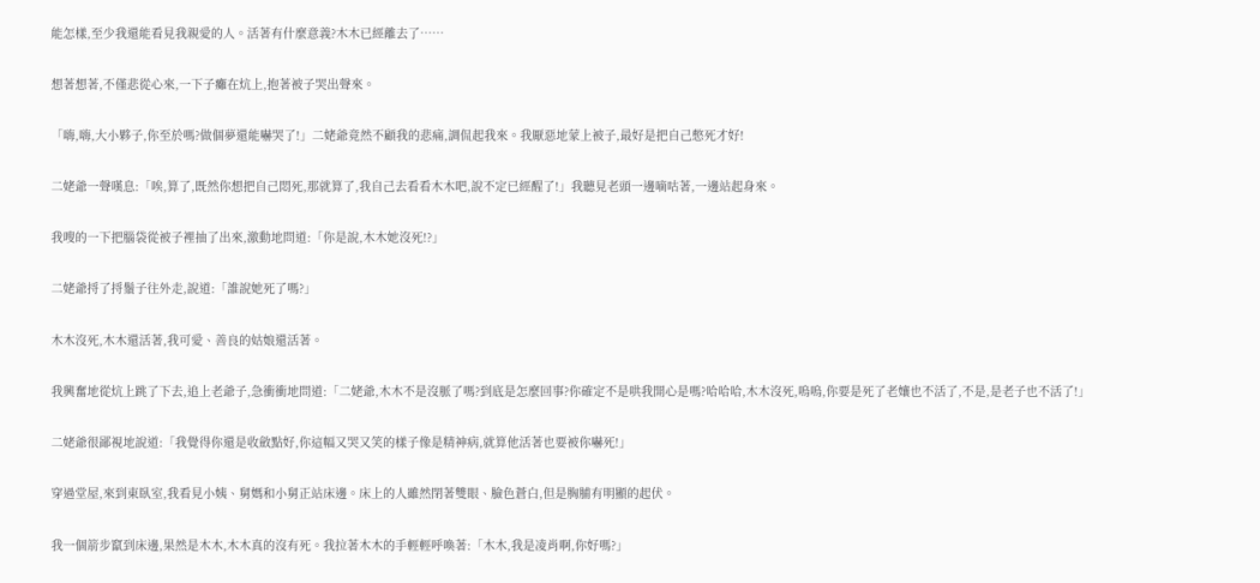能怎樣,至少我還能看見我親愛的人。活著有什麼意義?木木已經離去了……

想著想著,不僅悲從心來,一下子癱在炕上,抱著被子哭出聲來。

「嗨,嗨,大小夥子,你至於嗎?做個夢還能嚇哭了!」二姥爺竟然不顧我的悲痛,調侃起我來。我厭惡地蒙上被子,最好是把自己憋死才好!

二姥爺一聲嘆息:「唉,算了,既然你想把自己悶死,那就算了,我自己去看看木木吧,說不定已經醒了!」我聽見老頭一邊嘀咕著,一邊站起身來。

我嗖的一下把腦袋從被子裡抽了出來,激動地問道:「你是說,木木她沒死!?」

二姥爺捋了捋鬚子往外走,說道:「誰說她死了嗎?」

木木沒死,木木還活著,我可愛、善良的姑娘還活著。

我興奮地從炕上跳了下去,追上老爺子,急衝衝地問道:「二姥爺,木木不是沒脈了嗎?到底是怎麼回事?你確定不是哄我開心是嗎?哈哈哈,木木沒死,嗚嗚,你要是死了老孃也不活了,不是,是老子也不活了!」

二姥爺很鄙視地說道:「我覺得你還是收斂點好,你這幅又哭又笑的樣子像是精神病,就算他活著也要被你嚇死!」

穿過堂屋,來到東臥室,我看見小姨、舅媽和小舅正站床邊。床上的人雖然閉著雙眼、臉色蒼白,但是胸脯有明顯的起伏。

我一個箭步竄到床邊,果然是木木,木木真的沒有死。我拉著木木的手輕輕呼喚著:「木木,我是凌肖啊,你好嗎?」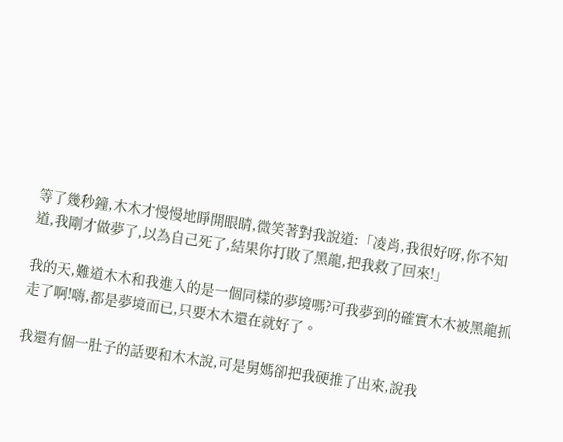等了幾秒鐘,木木才慢慢地睜開眼睛,微笑著對我說道:「凌肖,我很好呀,你不知道,我剛才做夢了,以為自己死了,結果你打敗了黑龍,把我救了回來!」

我的天,難道木木和我進入的是一個同樣的夢境嗎?可我夢到的確實木木被黑龍抓走了啊!嗨,都是夢境而已,只要木木還在就好了。

我還有個一肚子的話要和木木說,可是舅媽卻把我硬推了出來,說我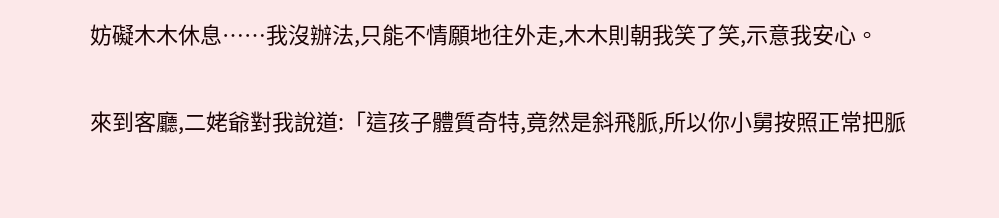妨礙木木休息……我沒辦法,只能不情願地往外走,木木則朝我笑了笑,示意我安心。

來到客廳,二姥爺對我說道:「這孩子體質奇特,竟然是斜飛脈,所以你小舅按照正常把脈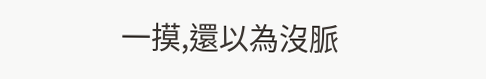一摸,還以為沒脈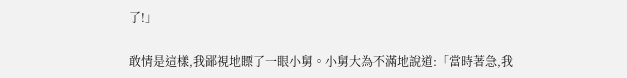了!」

敢情是這樣,我鄙視地瞟了一眼小舅。小舅大為不滿地說道:「當時著急,我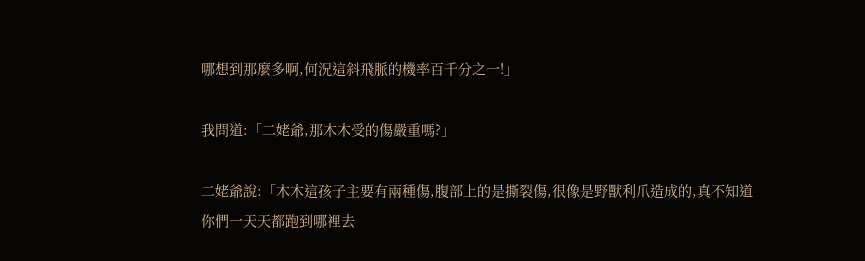哪想到那麼多啊,何況這斜飛脈的機率百千分之一!」

我問道:「二姥爺,那木木受的傷嚴重嗎?」

二姥爺說:「木木這孩子主要有兩種傷,腹部上的是撕裂傷,很像是野獸利爪造成的,真不知道你們一天天都跑到哪裡去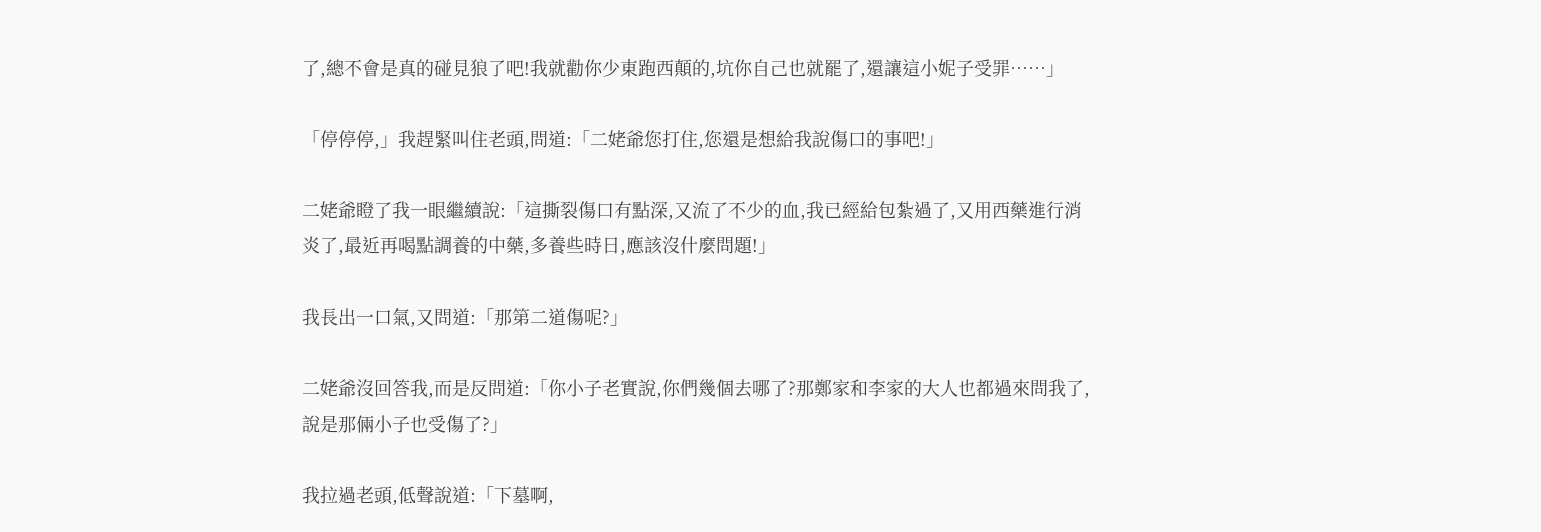了,總不會是真的碰見狼了吧!我就勸你少東跑西顛的,坑你自己也就罷了,還讓這小妮子受罪……」

「停停停,」我趕緊叫住老頭,問道:「二姥爺您打住,您還是想給我說傷口的事吧!」

二姥爺瞪了我一眼繼續說:「這撕裂傷口有點深,又流了不少的血,我已經給包紮過了,又用西藥進行消炎了,最近再喝點調養的中藥,多養些時日,應該沒什麼問題!」

我長出一口氣,又問道:「那第二道傷呢?」

二姥爺沒回答我,而是反問道:「你小子老實說,你們幾個去哪了?那鄭家和李家的大人也都過來問我了,說是那倆小子也受傷了?」

我拉過老頭,低聲說道:「下墓啊,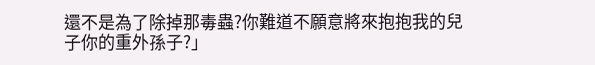還不是為了除掉那毒蟲?你難道不願意將來抱抱我的兒子你的重外孫子?」